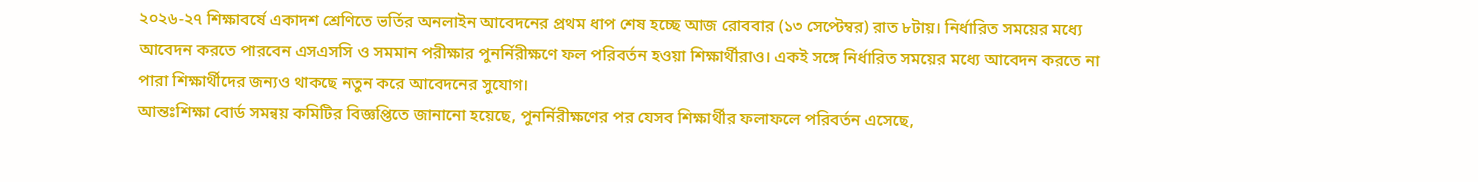২০২৬-২৭ শিক্ষাবর্ষে একাদশ শ্রেণিতে ভর্তির অনলাইন আবেদনের প্রথম ধাপ শেষ হচ্ছে আজ রোববার (১৩ সেপ্টেম্বর) রাত ৮টায়। নির্ধারিত সময়ের মধ্যে আবেদন করতে পারবেন এসএসসি ও সমমান পরীক্ষার পুনর্নিরীক্ষণে ফল পরিবর্তন হওয়া শিক্ষার্থীরাও। একই সঙ্গে নির্ধারিত সময়ের মধ্যে আবেদন করতে না পারা শিক্ষার্থীদের জন্যও থাকছে নতুন করে আবেদনের সুযোগ।
আন্তঃশিক্ষা বোর্ড সমন্বয় কমিটির বিজ্ঞপ্তিতে জানানো হয়েছে, পুনর্নিরীক্ষণের পর যেসব শিক্ষার্থীর ফলাফলে পরিবর্তন এসেছে,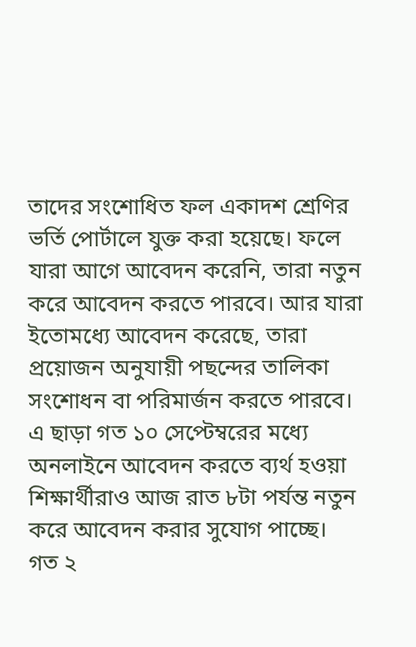তাদের সংশোধিত ফল একাদশ শ্রেণির ভর্তি পোর্টালে যুক্ত করা হয়েছে। ফলে যারা আগে আবেদন করেনি, তারা নতুন করে আবেদন করতে পারবে। আর যারা ইতোমধ্যে আবেদন করেছে, তারা প্রয়োজন অনুযায়ী পছন্দের তালিকা সংশোধন বা পরিমার্জন করতে পারবে।
এ ছাড়া গত ১০ সেপ্টেম্বরের মধ্যে অনলাইনে আবেদন করতে ব্যর্থ হওয়া শিক্ষার্থীরাও আজ রাত ৮টা পর্যন্ত নতুন করে আবেদন করার সুযোগ পাচ্ছে।
গত ২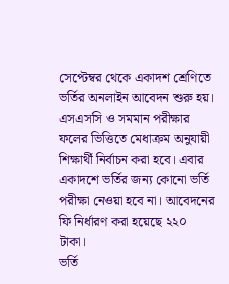সেপ্টেম্বর থেকে একাদশ শ্রেণিতে ভর্তির অনলাইন আবেদন শুরু হয়। এসএসসি ও সমমান পরীক্ষার ফলের ভিত্তিতে মেধাক্রম অনুযায়ী শিক্ষার্থী নির্বাচন করা হবে। এবার একাদশে ভর্তির জন্য কোনো ভর্তি পরীক্ষা নেওয়া হবে না। আবেদনের ফি নির্ধারণ করা হয়েছে ২২০ টাকা।
ভর্তি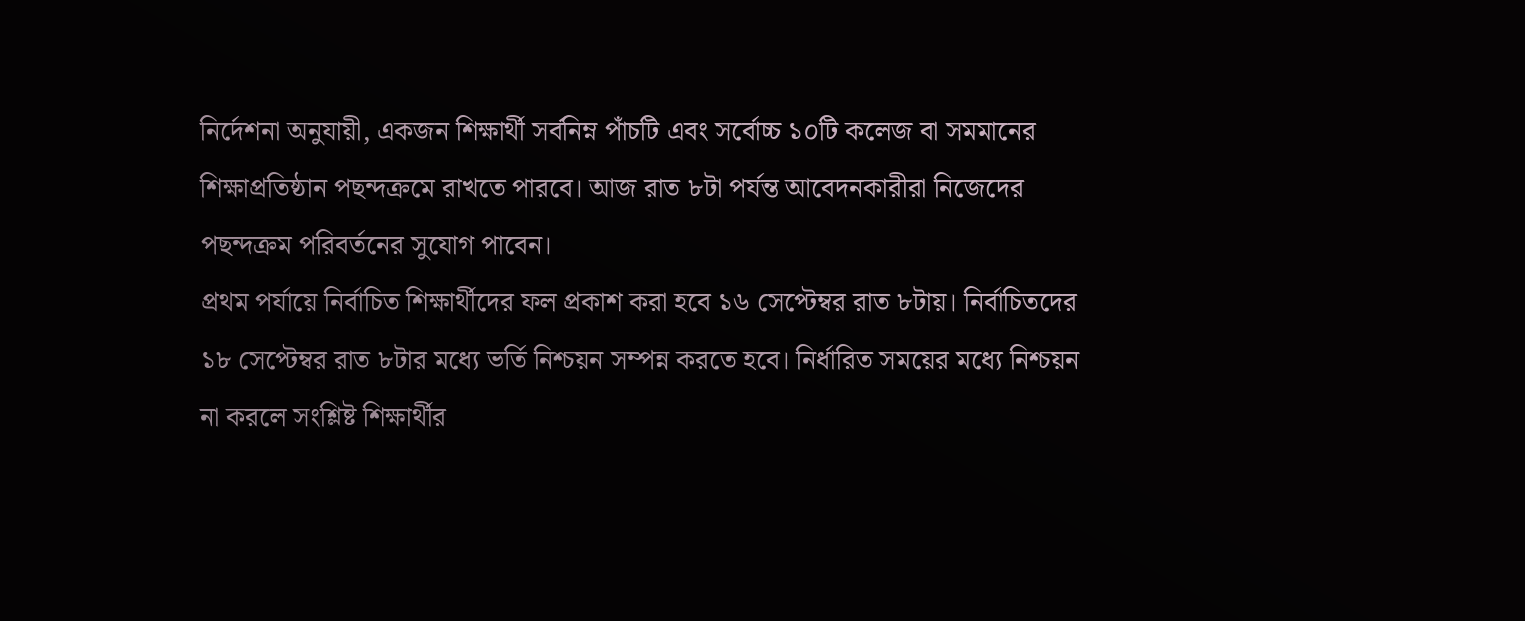নির্দেশনা অনুযায়ী, একজন শিক্ষার্থী সর্বনিম্ন পাঁচটি এবং সর্বোচ্চ ১০টি কলেজ বা সমমানের শিক্ষাপ্রতিষ্ঠান পছন্দক্রমে রাখতে পারবে। আজ রাত ৮টা পর্যন্ত আবেদনকারীরা নিজেদের পছন্দক্রম পরিবর্তনের সুযোগ পাবেন।
প্রথম পর্যায়ে নির্বাচিত শিক্ষার্থীদের ফল প্রকাশ করা হবে ১৬ সেপ্টেম্বর রাত ৮টায়। নির্বাচিতদের ১৮ সেপ্টেম্বর রাত ৮টার মধ্যে ভর্তি নিশ্চয়ন সম্পন্ন করতে হবে। নির্ধারিত সময়ের মধ্যে নিশ্চয়ন না করলে সংশ্লিষ্ট শিক্ষার্থীর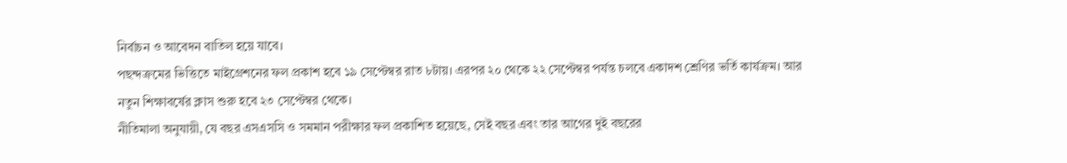নির্বাচন ও আবেদন বাতিল হয়ে যাবে।
পছন্দক্রমের ভিত্তিতে মাইগ্রেশনের ফল প্রকাশ হবে ১৯ সেপ্টেম্বর রাত ৮টায়। এরপর ২০ থেকে ২২ সেপ্টেম্বর পর্যন্ত চলবে একাদশ শ্রেণির ভর্তি কার্যক্রম। আর নতুন শিক্ষাবর্ষের ক্লাস শুরু হবে ২৩ সেপ্টেম্বর থেকে।
নীতিমালা অনুযায়ী, যে বছর এসএসসি ও সমমান পরীক্ষার ফল প্রকাশিত হয়েছে, সেই বছর এবং তার আগের দুই বছরের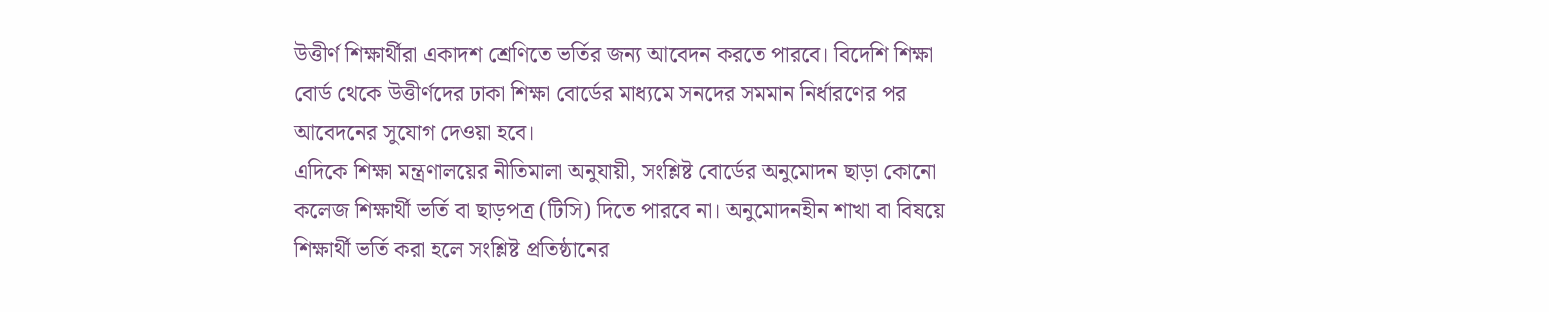উত্তীর্ণ শিক্ষার্থীরা একাদশ শ্রেণিতে ভর্তির জন্য আবেদন করতে পারবে। বিদেশি শিক্ষা বোর্ড থেকে উত্তীর্ণদের ঢাকা শিক্ষা বোর্ডের মাধ্যমে সনদের সমমান নির্ধারণের পর আবেদনের সুযোগ দেওয়া হবে।
এদিকে শিক্ষা মন্ত্রণালয়ের নীতিমালা অনুযায়ী, সংশ্লিষ্ট বোর্ডের অনুমোদন ছাড়া কোনো কলেজ শিক্ষার্থী ভর্তি বা ছাড়পত্র (টিসি) দিতে পারবে না। অনুমোদনহীন শাখা বা বিষয়ে শিক্ষার্থী ভর্তি করা হলে সংশ্লিষ্ট প্রতিষ্ঠানের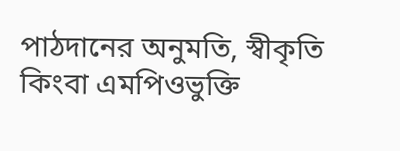পাঠদানের অনুমতি, স্বীকৃতি কিংবা এমপিওভুক্তি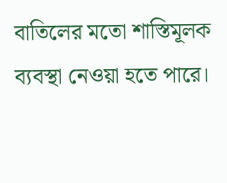বাতিলের মতো শাস্তিমূলক ব্যবস্থা নেওয়া হতে পারে।